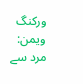ورکنگ ویمن: مرد سے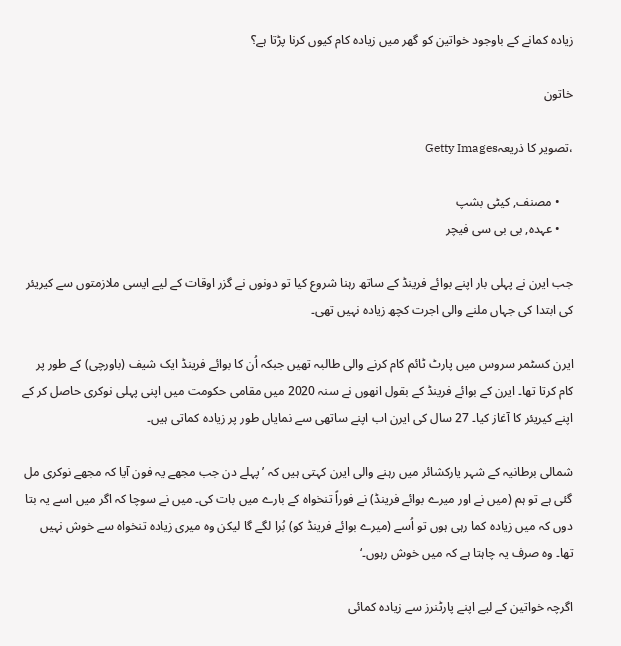زیادہ کمانے کے باوجود خواتین کو گھر میں زیادہ کام کیوں کرنا پڑتا ہے؟

خاتون

،تصویر کا ذریعہGetty Images

    • مصنف, کیٹی بشپ
    • عہدہ, بی بی سی فیچر

جب ایرن نے پہلی بار اپنے بوائے فرینڈ کے ساتھ رہنا شروع کیا تو دونوں نے گزر اوقات کے لیے ایسی ملازمتوں سے کیریئر کی ابتدا کی جہاں ملنے والی اجرت کچھ زیادہ نہیں تھی۔

ایرن کسٹمر سروس میں پارٹ ٹائم کام کرنے والی طالبہ تھیں جبکہ اُن کا بوائے فرینڈ ایک شیف (باورچی) کے طور پر کام کرتا تھا۔ ایرن کے بوائے فرینڈ کے بقول انھوں نے سنہ 2020 میں مقامی حکومت میں اپنی پہلی نوکری حاصل کر کے اپنے کیریئر کا آغاز کیا۔ 27 سال کی ایرن اب اپنے ساتھی سے نمایاں طور پر زیادہ کماتی ہیں۔

شمالی برطانیہ کے شہر یارکشائر میں رہنے والی ایرن کہتی ہیں کہ ’پہلے دن جب مجھے یہ فون آیا کہ مجھے نوکری مل گئی ہے تو ہم (میں نے اور میرے بوائے فرینڈ) نے فوراً تنخواہ کے بارے میں بات کی۔ میں نے سوچا کہ اگر میں اسے یہ بتا دوں کہ میں زیادہ کما رہی ہوں تو اُسے (میرے بوائے فرینڈ کو) بُرا لگے گا لیکن وہ میری زیادہ تنخواہ سے خوش نہیں تھا۔ وہ صرف یہ چاہتا ہے کہ میں خوش رہوں۔‘

اگرچہ خواتین کے لیے اپنے پارٹنرز سے زیادہ کمائی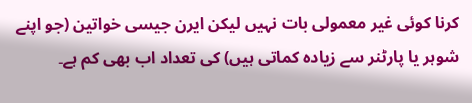کرنا کوئی غیر معمولی بات نہیں لیکن ایرن جیسی خواتین (جو اپنے شوہر یا پارٹنر سے زیادہ کماتی ہیں) کی تعداد اب بھی کم ہے۔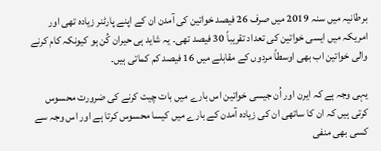برطانیہ میں سنہ 2019 میں صرف 26 فیصد خواتین کی آمدن ان کے اپنے پارٹنر زیادہ تھی اور امریکہ میں ایسی خواتین کی تعداد تقریباً 30 فیصد تھی۔ یہ شاید ہی حیران کُن ہو کیونکہ کام کرنے والی خواتین اب بھی اوسطاً مردوں کے مقابلے میں 16 فیصد کم کماتی ہیں۔

یہی وجہ ہے کہ ایرن اور اُن جیسی خواتین اس بارے میں بات چیت کرنے کی ضرورت محسوس کرتی ہیں کہ ان کا ساتھی ان کی زیادہ آمدن کے بارے میں کیسا محسوس کرتا ہے اور اس وجہ سے کسی بھی منفی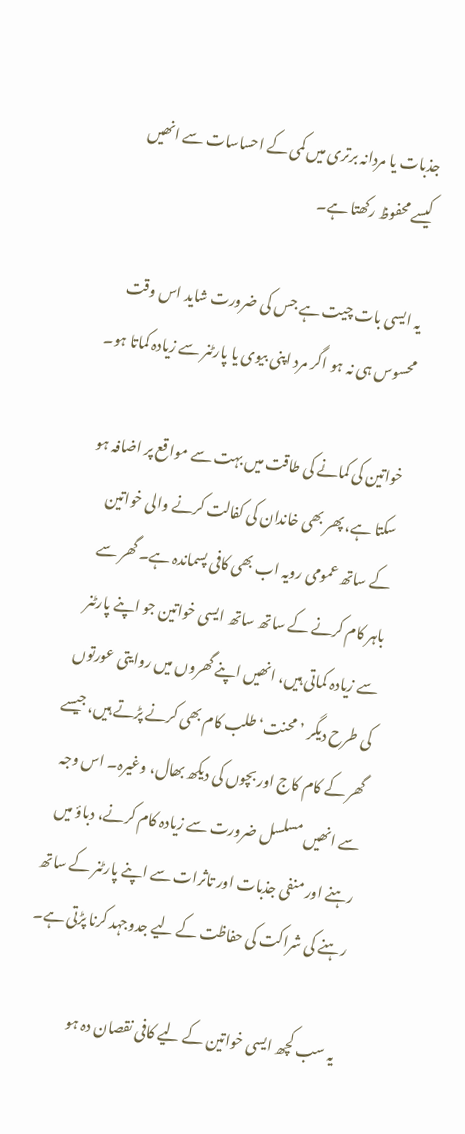جذبات یا مردانہ برتری میں کمی کے احساسات سے انھیں کیسے محفوظ رکھتا ہے۔

یہ ایسی بات چیت ہے جس کی ضرورت شاید اس وقت محسوس ہی نہ ہو اگر مرد اپنی بیوی یا پارٹنر سے زیادہ کماتا ہو۔

خواتین کی کمانے کی طاقت میں بہت سے مواقع پر اضافہ ہو سکتا ہے، پھر بھی خاندان کی کفالت کرنے والی خواتین کے ساتھ عمومی رویہ اب بھی کافی پسماندہ ہے۔ گھر سے باہر کام کرنے کے ساتھ ساتھ ایسی خواتین جو اپنے پارٹنر سے زیادہ کماتی ہیں، انھیں اپنے گھروں میں روایتی عورتوں کی طرح دیگر ’محنت‘ طلب کام بھی کرنے پڑتے ہیں، جیسے گھر کے کام کاج اور بچوں کی دیکھ بھال، وغیرہ۔ اس وجہ سے انھیں مسلسل ضرورت سے زیادہ کام کرنے، دباؤ میں رہنے اور منفی جذبات اور تاثرات سے اپنے پارٹنر کے ساتھ رہنے کی شراکت کی حفاظت کے لیے جدوجہد کرنا پڑتی ہے۔

یہ سب کچھ ایسی خواتین کے لیے کافی نقصان دہ ہو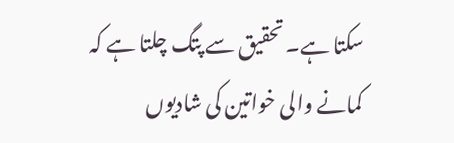سکتا ہے۔ تحقیق سے پتگ چلتا ہے کہ کمانے والی خواتین کی شادیوں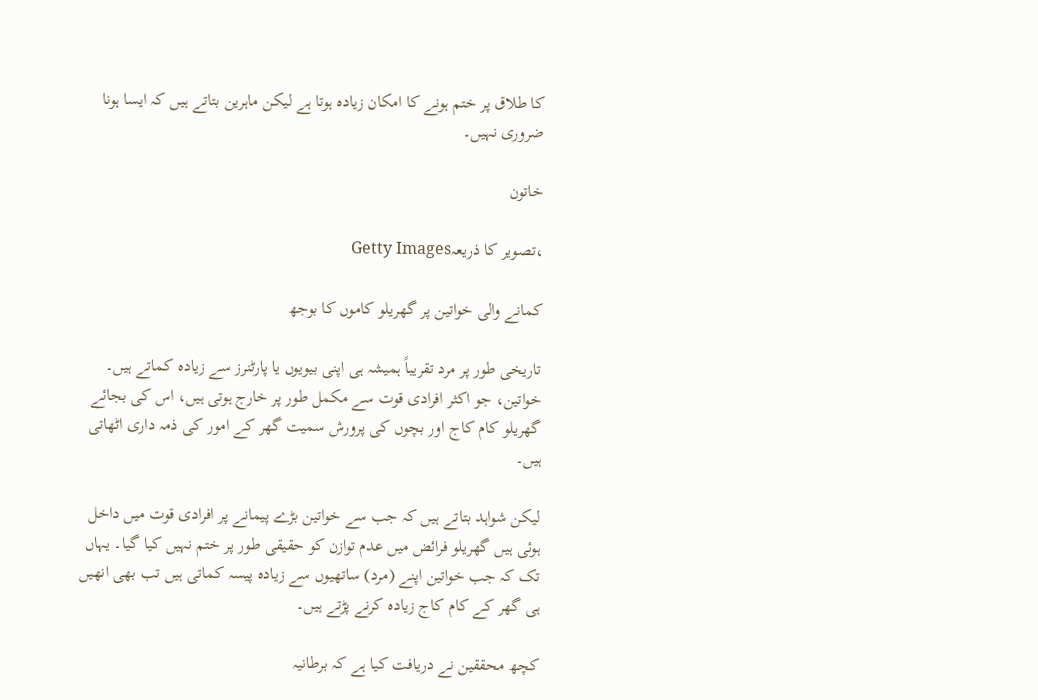کا طلاق پر ختم ہونے کا امکان زیادہ ہوتا ہے لیکن ماہرین بتاتے ہیں کہ ایسا ہونا ضروری نہیں۔

خاتون

،تصویر کا ذریعہGetty Images

کمانے والی خواتین پر گھریلو کاموں کا بوجھ

تاریخی طور پر مرد تقریباً ہمیشہ ہی اپنی بیویوں یا پارٹنرز سے زیادہ کماتے ہیں۔ خواتین، جو اکثر افرادی قوت سے مکمل طور پر خارج ہوتی ہیں، اس کی بجائے گھریلو کام کاج اور بچوں کی پرورش سمیت گھر کے امور کی ذمہ داری اٹھاتی ہیں۔

لیکن شواہد بتاتے ہیں کہ جب سے خواتین بڑے پیمانے پر افرادی قوت میں داخل ہوئی ہیں گھریلو فرائض میں عدم توازن کو حقیقی طور پر ختم نہیں کیا گیا۔ یہاں تک کہ جب خواتین اپنے (مرد) ساتھیوں سے زیادہ پیسہ کماتی ہیں تب بھی انھیں ہی گھر کے کام کاج زیادہ کرنے پڑتے ہیں۔

کچھ محققین نے دریافت کیا ہے کہ برطانیہ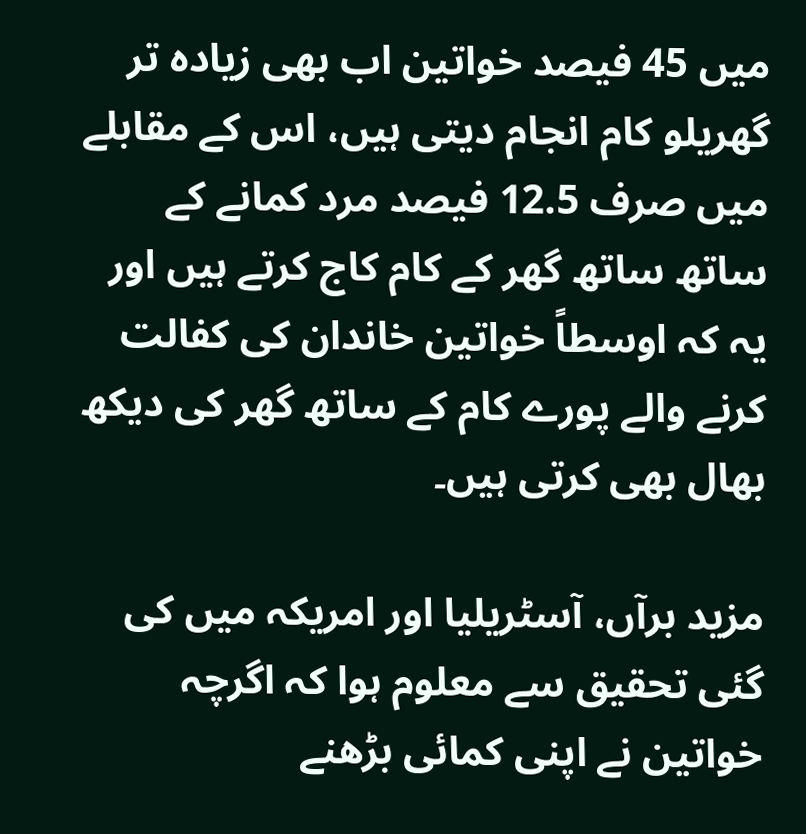میں 45 فیصد خواتین اب بھی زیادہ تر گھریلو کام انجام دیتی ہیں، اس کے مقابلے میں صرف 12.5 فیصد مرد کمانے کے ساتھ ساتھ گھر کے کام کاج کرتے ہیں اور یہ کہ اوسطاً خواتین خاندان کی کفالت کرنے والے پورے کام کے ساتھ گھر کی دیکھ بھال بھی کرتی ہیں۔

مزید برآں، آسٹریلیا اور امریکہ میں کی گئی تحقیق سے معلوم ہوا کہ اگرچہ خواتین نے اپنی کمائی بڑھنے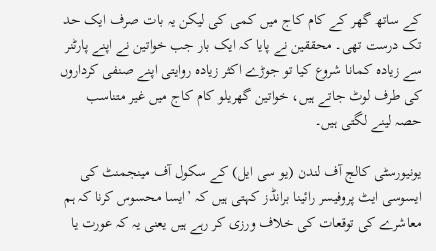کے ساتھ گھر کے کام کاج میں کمی کی لیکن یہ بات صرف ایک حد تک درست تھی۔ محققین نے پایا کہ ایک بار جب خواتین نے اپنے پارٹنر سے زیادہ کمانا شروع کیا تو جوڑے اکثر زیادہ روایتی اپنے صنفی کرداروں کی طرف لوٹ جاتے ہیں، خواتین گھریلو کام کاج میں غیر متناسب حصہ لینے لگتی ہیں۔

یونیورسٹی کالج آف لندن (یو سی ایل) کے سکول آف مینجمنٹ کی ایسوسی ایٹ پروفیسر رائینا برانڈز کہتی ہیں کہ ’ایسا محسوس کرنا کہ ہم معاشرے کی توقعات کی خلاف ورزی کر رہے ہیں یعنی یہ کہ عورت یا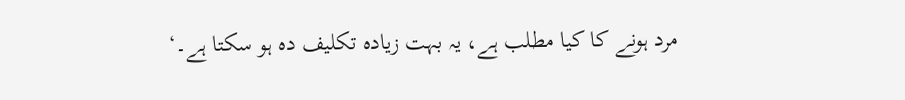مرد ہونے کا کیا مطلب ہے، یہ بہت زیادہ تکلیف دہ ہو سکتا ہے۔‘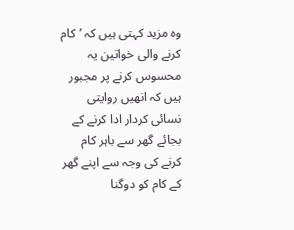وہ مزید کہتی ہیں کہ ’کام کرنے والی خواتین یہ محسوس کرنے پر مجبور ہیں کہ انھیں روایتی نسائی کردار ادا کرنے کے بجائے گھر سے باہر کام کرنے کی وجہ سے اپنے گھر کے کام کو دوگنا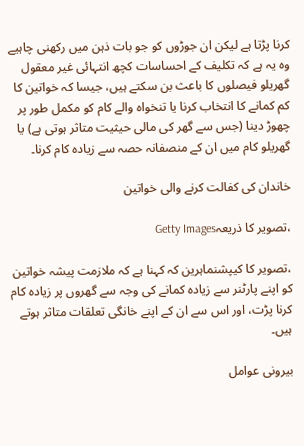کرنا پڑتا ہے لیکن ان جوڑوں کو جو بات ذہن میں رکھنی چاہیے وہ یہ ہے کہ تکلیف کے احساسات کچھ انتہائی غیر معقول گھریلو فیصلوں کا باعث بن سکتے ہیں، جیسا کہ خواتین کا کم کمانے کا انتخاب کرنا یا تنخواہ والے کام کو مکمل طور پر چھوڑ دینا (جس سے گھر کی مالی حیثیت متاثر ہوتی ہے) یا گھریلو کام میں ان کے منصفانہ حصہ سے زیادہ کام کرنا۔

خاندان کی کفالت کرنے والی خواتین

،تصویر کا ذریعہGetty Images

،تصویر کا کیپشنماہرین کہ کہنا ہے کہ ملازمت پیشہ خواتین کو اپنے پارٹنر سے زیادہ کمانے کی وجہ سے گھروں پر زیادہ کام کرنا پڑت، اور اس سے ان کے اپنے خانگی تعلقات متاثر ہوتے ہیں۔

بیرونی عوامل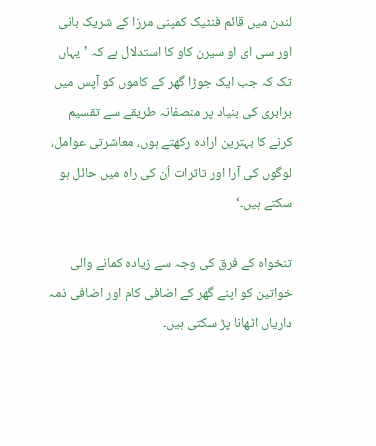لندن میں قائم فنٹیک کمپنی مرزا کے شریک بانی اور سی ای او سیرن کاو کا استدلال ہے کہ ’یہاں تک کہ جب ایک جوڑا گھر کے کاموں کو آپس میں برابری کی بنیاد پر منصفانہ طریقے سے تقسیم کرنے کا بہترین ارادہ رکھتے ہوں، معاشرتی عوامل، لوگوں کی آرا اور تاثرات اُن کی راہ میں حائل ہو سکتے ہیں۔‘

تنخواہ کے فرق کی وجہ سے زیادہ کمانے والی خواتین کو اپنے گھر کے اضافی کام اور اضافی ذمہ داریاں اٹھانا پڑ سکتی ہیں۔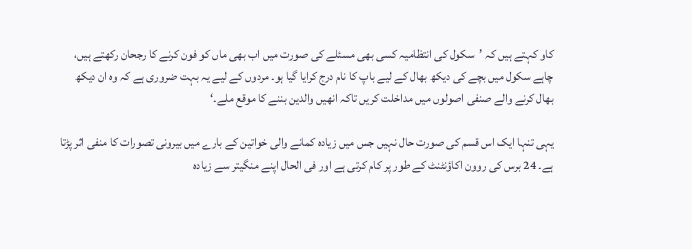کاو کہتے ہیں کہ ’سکول کی انتظامیہ کسی بھی مسئلے کی صورت میں اب بھی ماں کو فون کرنے کا رجحان رکھتے ہیں، چاہے سکول میں بچے کی دیکھ بھال کے لیے باپ کا نام درج کرایا گیا ہو۔ مردوں کے لیے یہ بہت ضروری ہے کہ وہ ان دیکھ بھال کرنے والے صنفی اصولوں میں مداخلت کریں تاکہ انھیں والدین بننے کا موقع ملے۔‘

یہی تنہا ایک اس قسم کی صورت حال نہیں جس میں زیادہ کمانے والی خواتین کے بارے میں بیرونی تصورات کا منفی اثر پڑتا ہے۔ 24 برس کی روون اکاؤنٹنٹ کے طور پر کام کرتی ہے اور فی الحال اپنے منگیتر سے زیادہ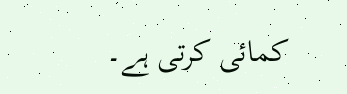کمائی کرتی ہے۔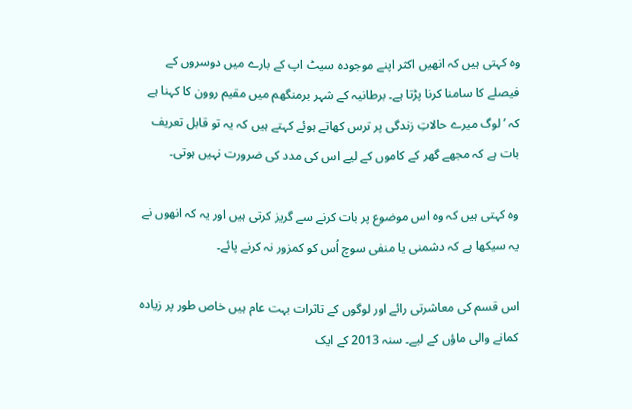وہ کہتی ہیں کہ انھیں اکثر اپنے موجودہ سیٹ اپ کے بارے میں دوسروں کے فیصلے کا سامنا کرنا پڑتا ہے۔ برطانیہ کے شہر برمنگھم میں مقیم روون کا کہنا ہے کہ ’لوگ میرے حالاتِ زندگی پر ترس کھاتے ہوئے کہتے ہیں کہ یہ تو قابل تعریف بات ہے کہ مجھے گھر کے کاموں کے لیے اس کی مدد کی ضرورت نہیں ہوتی۔

وہ کہتی ہیں کہ وہ اس موضوع پر بات کرنے سے گریز کرتی ہیں اور یہ کہ انھوں نے یہ سیکھا ہے کہ دشمنی یا منفی سوچ اُس کو کمزور نہ کرنے پائے۔

اس قسم کی معاشرتی رائے اور لوگوں کے تاثرات بہت عام ہیں خاص طور پر زیادہ کمانے والی ماؤں کے لیے۔ سنہ 2013 کے ایک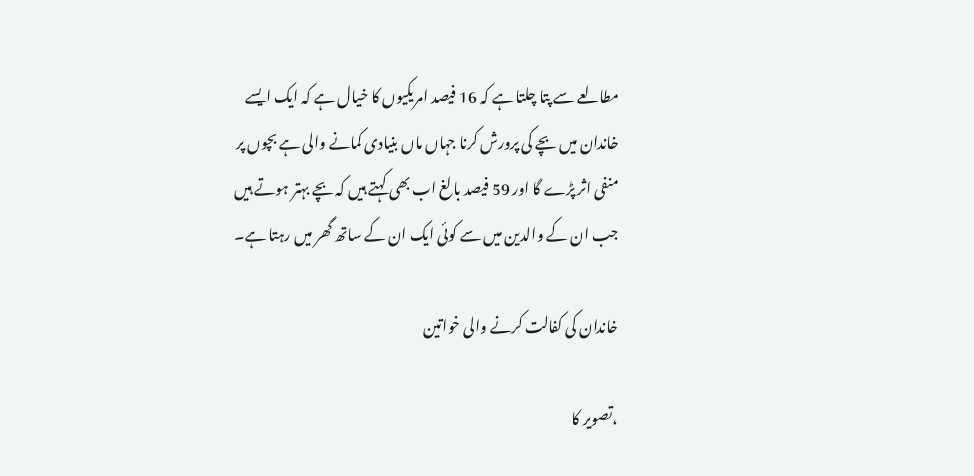مطالعے سے پتا چلتا ہے کہ 16 فیصد امریکیوں کا خیال ہے کہ ایک ایسے خاندان میں بچے کی پرورش کرنا جہاں ماں بنیادی کمانے والی ہے بچوں پر منفی اثر پڑے گا اور 59 فیصد بالغ اب بھی کہتے ہیں کہ بچے بہتر ہوتے ہیں جب ان کے والدین میں سے کوئی ایک ان کے ساتھ گھر میں رہتا ہے۔

خاندان کی کفالت کرنے والی خواتین

،تصویر کا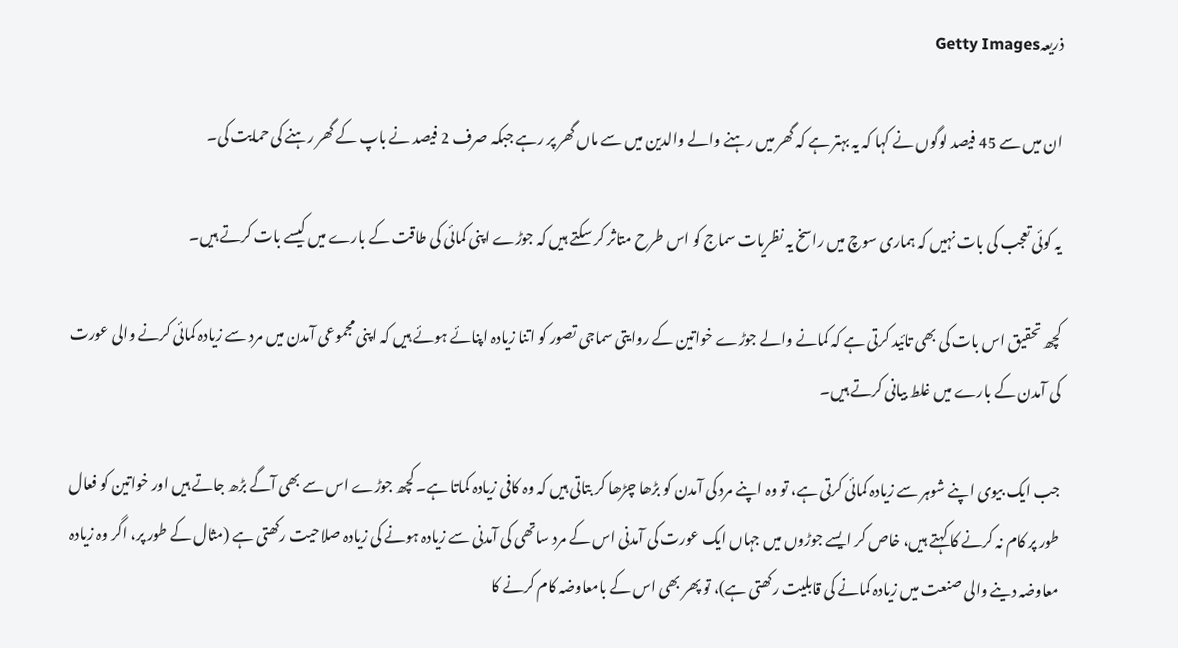ذریعہGetty Images

ان میں سے 45 فیصد لوگوں نے کہا کہ یہ بہتر ہے کہ گھر میں رہنے والے والدین میں سے ماں گھر پر رہے جبکہ صرف 2 فیصد نے باپ کے گھر رہنے کی حمایت کی۔

یہ کوئی تعجب کی بات نہیں کہ ہماری سوچ میں راسخ یہ نظریات سماج کو اس طرح متاثر کر سکتے ہیں کہ جوڑے اپنی کمائی کی طاقت کے بارے میں کیسے بات کرتے ہیں۔

کچھ تحقیق اس بات کی بھی تائید کرتی ہے کہ کمانے والے جوڑے خواتین کے روایتی سماجی تصور کو اتنا زیادہ اپنائے ہوئے ہیں کہ اپنی مجموعی آمدن میں مرد سے زیادہ کمائی کرنے والی عورت کی آمدن کے بارے میں غلط بیانی کرتے ہیں۔

جب ایک بیوی اپنے شوہر سے زیادہ کمائی کرتی ہے، تو وہ اپنے مرد کی آمدن کو بڑھا چڑھا کر بتاتی ہیں کہ وہ کافی زیادہ کماتا ہے۔ کچھ جوڑے اس سے بھی آگے بڑھ جاتے ہیں اور خواتین کو فعال طور پر کام نہ کرنے کا کہتے ہیں، خاص کر ایسے جوڑوں میں جہاں ایک عورت کی آمدنی اس کے مرد ساتھی کی آمدنی سے زیادہ ہونے کی زیادہ صلاحیت رکھتی ہے (مثال کے طور پر، اگر وہ زیادہ معاوضہ دینے والی صنعت میں زیادہ کمانے کی قابلیت رکھتی ہے)، تو پھر بھی اس کے بامعاوضہ کام کرنے کا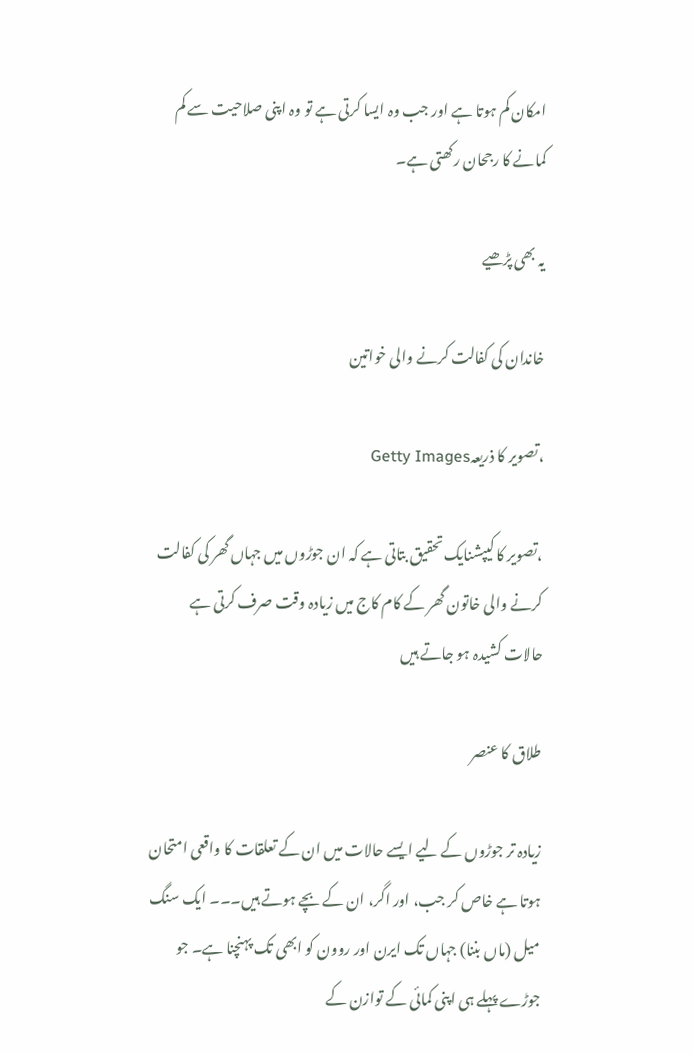امکان کم ہوتا ہے اور جب وہ ایسا کرتی ہے تو وہ اپنی صلاحیت سے کم کمانے کا رجحان رکھتی ہے۔

یہ بھی پڑھیے

خاندان کی کفالت کرنے والی خواتین

،تصویر کا ذریعہGetty Images

،تصویر کا کیپشنایک تحقیق بتاتی ہے کہ ان جوڑوں میں جہاں گھر کی کفالت کرنے والی خاتون گھر کے کام کاج میں زیادہ وقت صرف کرتی ہے حالات کشیدہ ہو جاتے ہیں

طلاق کا عنصر

زیادہ تر جوڑوں کے لیے ایسے حالات میں ان کے تعلقات کا واقعی امتحان ہوتا ہے خاص کر جب، اور اگر، ان کے بچے ہوتے ہیں۔۔۔ ایک سنگ میل (ماں بننا) جہاں تک ایرن اور روون کو ابھی تک پہنچنا ہے۔ جو جوڑے پہلے ہی اپنی کمائی کے توازن کے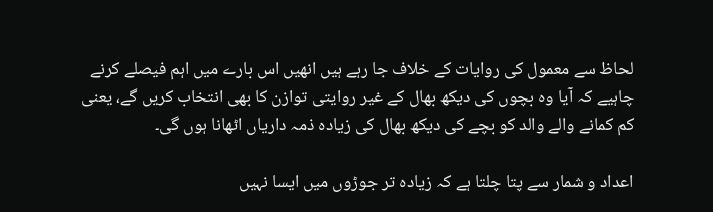لحاظ سے معمول کی روایات کے خلاف جا رہے ہیں انھیں اس بارے میں اہم فیصلے کرنے چاہیے کہ آیا وہ بچوں کی دیکھ بھال کے غیر روایتی توازن کا بھی انتخاب کریں گے، یعنی کم کمانے والے والد کو بچے کی دیکھ بھال کی زیادہ ذمہ داریاں اٹھانا ہوں گی۔

اعداد و شمار سے پتا چلتا ہے کہ زیادہ تر جوڑوں میں ایسا نہیں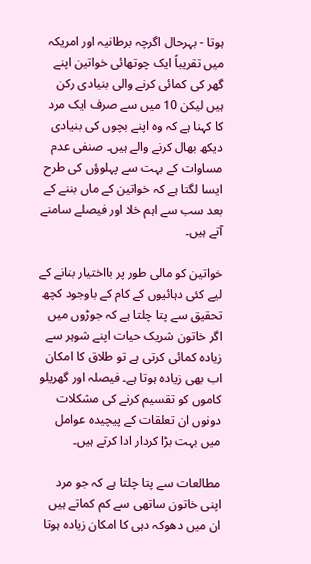ہوتا - بہرحال اگرچہ برطانیہ اور امریکہ میں تقریباً ایک چوتھائی خواتین اپنے گھر کی کمائی کرنے والی بنیادی رکن ہیں لیکن 10 میں سے صرف ایک مرد کا کہنا ہے کہ وہ اپنے بچوں کی بنیادی دیکھ بھال کرنے والے ہیں۔ صنفی عدم مساوات کے بہت سے پہلوؤں کی طرح ایسا لگتا ہے کہ خواتین کے ماں بننے کے بعد سب سے اہم خلا اور فیصلے سامنے آتے ہیں۔

خواتین کو مالی طور پر بااختیار بنانے کے لیے کئی دہائیوں کے کام کے باوجود کچھ تحقیق سے پتا چلتا ہے کہ جوڑوں میں اگر خاتون شریک حیات اپنے شوہر سے زیادہ کمائی کرتی ہے تو طلاق کا امکان اب بھی زیادہ ہوتا ہے۔ فیصلہ اور گھریلو کاموں کو تقسیم کرنے کی مشکلات دونوں ان تعلقات کے پیچیدہ عوامل میں بہت بڑا کردار ادا کرتے ہیں۔

مطالعات سے پتا چلتا ہے کہ جو مرد اپنی خاتون ساتھی سے کم کماتے ہیں ان میں دھوکہ دہی کا امکان زیادہ ہوتا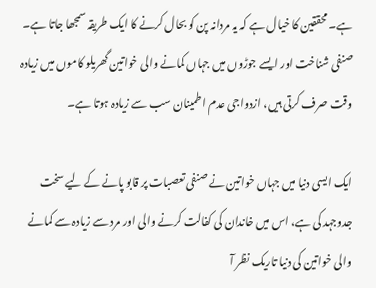ہے۔ محققین کا خیال ہے کہ یہ مردانہ پن کو بحال کرنے کا ایک طریقہ سمجھا جاتا ہے۔ صنفی شناخت اور ایسے جوڑوں میں جہاں کمانے والی خواتین گھریلو کاموں میں زیادہ وقت صرف کرتی ہیں، ازدواجی عدم اطمینان سب سے زیادہ ہوتا ہے۔

ایک ایسی دنیا میں جہاں خواتین نے صنفی تعصبات پر قابو پانے کے لیے سخت جدوجہد کی ہے، اس میں خاندان کی کفالت کرنے والی اور مرد سے زیادہ سے کمانے والی خواتین کی دنیا تاریک نظر آ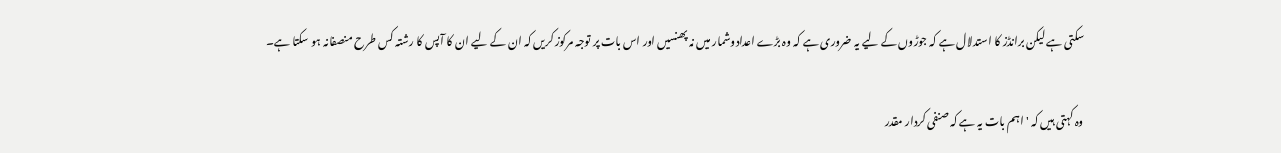سکتی ہے لیکن برانڈز کا استدلال ہے کہ جوڑوں کے لیے یہ ضروری ہے کہ وہ بڑے اعدادوشمار میں نہ پھنسیں اور اس بات پر توجہ مرکوز کریں کہ ان کے لیے ان کا آپس کا رشتہ کس طرح منصفانہ ہو سکتا ہے۔

وہ کہتی ہیں کہ 'اہم بات یہ ہے کہ صنفی کردار مقدر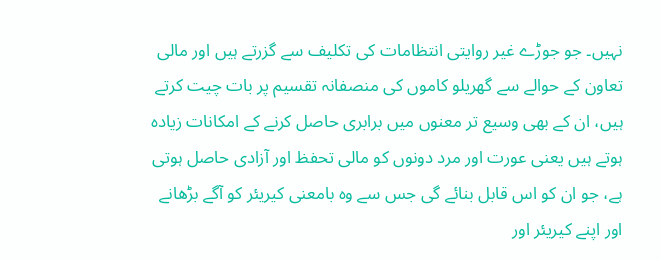نہیں۔ جو جوڑے غیر روایتی انتظامات کی تکلیف سے گزرتے ہیں اور مالی تعاون کے حوالے سے گھریلو کاموں کی منصفانہ تقسیم پر بات چیت کرتے ہیں، ان کے بھی وسیع تر معنوں میں برابری حاصل کرنے کے امکانات زیادہ ہوتے ہیں یعنی عورت اور مرد دونوں کو مالی تحفظ اور آزادی حاصل ہوتی ہے، جو ان کو اس قابل بنائے گی جس سے وہ بامعنی کیریئر کو آگے بڑھانے اور اپنے کیریئر اور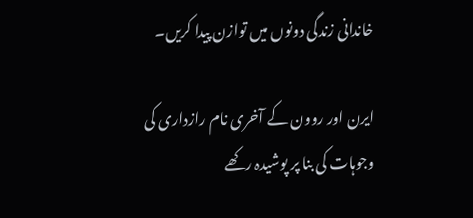خاندانی زندگی دونوں میں توازن پیدا کریں۔

ایرن اور روون کے آخری نام رازداری کی وجوہات کی بنا پر پوشیدہ رکھے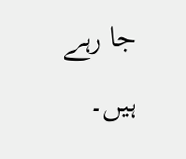جا رہے ہیں۔